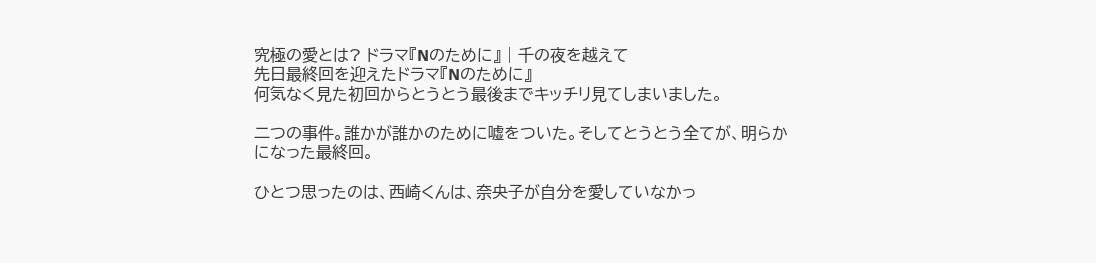究極の愛とは? ドラマ『Nのために』 | 千の夜を越えて
先日最終回を迎えたドラマ『Nのために』
何気なく見た初回からとうとう最後までキッチリ見てしまいました。

二つの事件。誰かが誰かのために嘘をついた。そしてとうとう全てが、明らかになった最終回。

ひとつ思ったのは、西崎くんは、奈央子が自分を愛していなかっ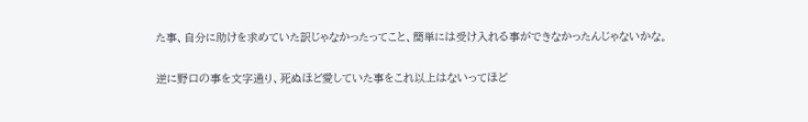た事、自分に助けを求めていた訳じゃなかったってこと、簡単には受け入れる事ができなかったんじゃないかな。

逆に野口の事を文字通り、死ぬほど愛していた事をこれ以上はないってほど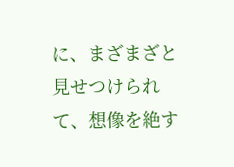に、まざまざと見せつけられて、想像を絶す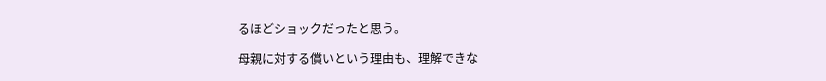るほどショックだったと思う。

母親に対する償いという理由も、理解できな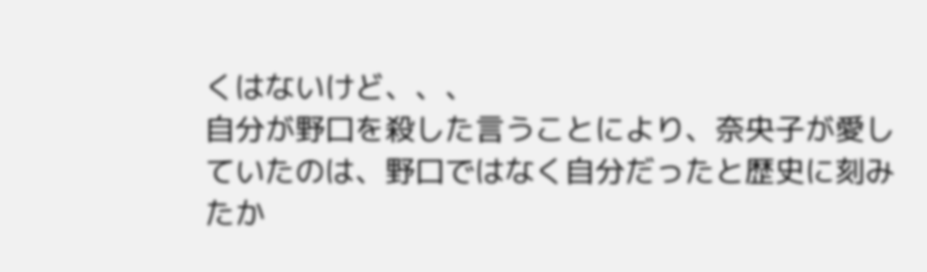くはないけど、、、
自分が野口を殺した言うことにより、奈央子が愛していたのは、野口ではなく自分だったと歴史に刻みたか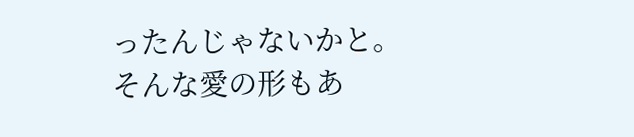ったんじゃないかと。
そんな愛の形もあ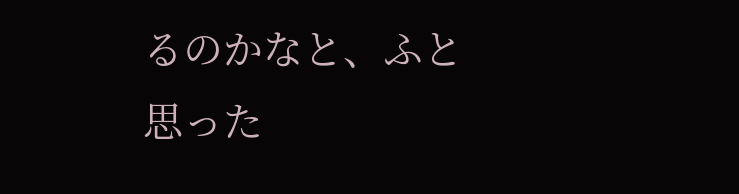るのかなと、ふと思った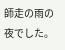師走の雨の夜でした。